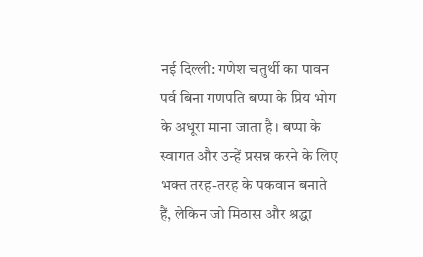नई दिल्ली: गणेश चतुर्थी का पावन पर्व बिना गणपति बप्पा के प्रिय भोग के अधूरा माना जाता है। बप्पा के स्वागत और उन्हें प्रसन्न करने के लिए भक्त तरह-तरह के पकवान बनाते हैं, लेकिन जो मिठास और श्रद्धा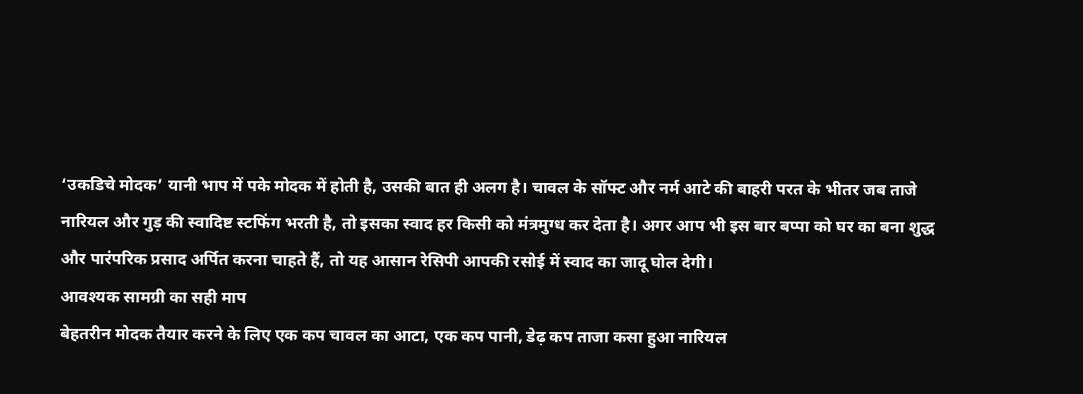‘उकडिचे मोदक’ यानी भाप में पके मोदक में होती है, उसकी बात ही अलग है। चावल के सॉफ्ट और नर्म आटे की बाहरी परत के भीतर जब ताजे नारियल और गुड़ की स्वादिष्ट स्टफिंग भरती है, तो इसका स्वाद हर किसी को मंत्रमुग्ध कर देता है। अगर आप भी इस बार बप्पा को घर का बना शुद्ध और पारंपरिक प्रसाद अर्पित करना चाहते हैं, तो यह आसान रेसिपी आपकी रसोई में स्वाद का जादू घोल देगी।
आवश्यक सामग्री का सही माप
बेहतरीन मोदक तैयार करने के लिए एक कप चावल का आटा, एक कप पानी, डेढ़ कप ताजा कसा हुआ नारियल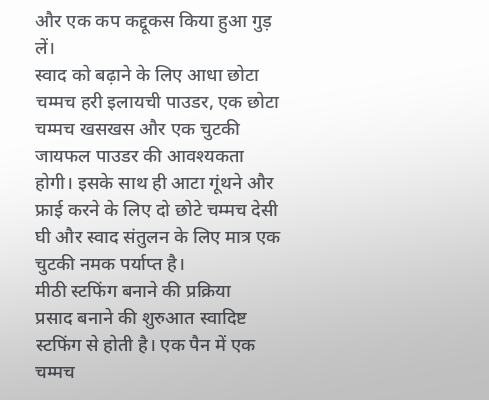और एक कप कद्दूकस किया हुआ गुड़ लें।
स्वाद को बढ़ाने के लिए आधा छोटा चम्मच हरी इलायची पाउडर, एक छोटा चम्मच खसखस और एक चुटकी जायफल पाउडर की आवश्यकता होगी। इसके साथ ही आटा गूंथने और फ्राई करने के लिए दो छोटे चम्मच देसी घी और स्वाद संतुलन के लिए मात्र एक चुटकी नमक पर्याप्त है।
मीठी स्टफिंग बनाने की प्रक्रिया
प्रसाद बनाने की शुरुआत स्वादिष्ट स्टफिंग से होती है। एक पैन में एक चम्मच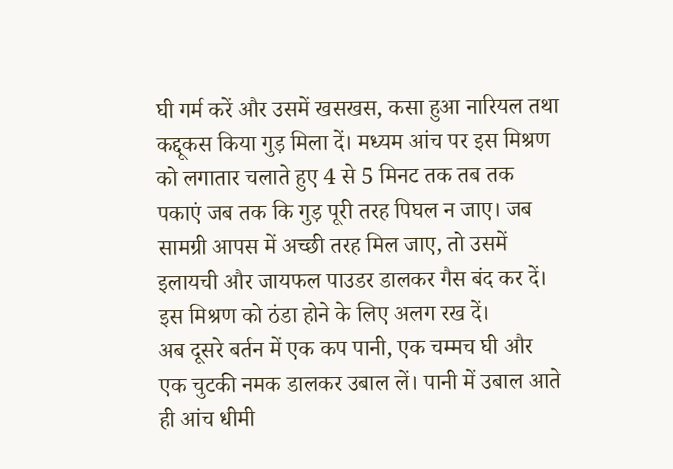घी गर्म करें और उसमें खसखस, कसा हुआ नारियल तथा कद्दूकस किया गुड़ मिला दें। मध्यम आंच पर इस मिश्रण को लगातार चलाते हुए 4 से 5 मिनट तक तब तक पकाएं जब तक कि गुड़ पूरी तरह पिघल न जाए। जब सामग्री आपस में अच्छी तरह मिल जाए, तो उसमें इलायची और जायफल पाउडर डालकर गैस बंद कर दें। इस मिश्रण को ठंडा होने के लिए अलग रख दें।
अब दूसरे बर्तन में एक कप पानी, एक चम्मच घी और एक चुटकी नमक डालकर उबाल लें। पानी में उबाल आते ही आंच धीमी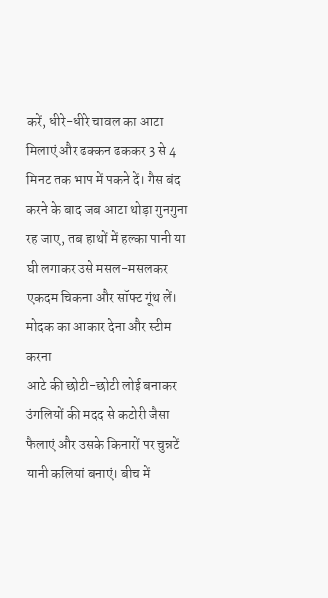करें, धीरे-धीरे चावल का आटा मिलाएं और ढक्कन ढककर 3 से 4 मिनट तक भाप में पकने दें। गैस बंद करने के बाद जब आटा थोड़ा गुनगुना रह जाए, तब हाथों में हल्का पानी या घी लगाकर उसे मसल-मसलकर एकदम चिकना और सॉफ्ट गूंथ लें।
मोदक का आकार देना और स्टीम करना
आटे की छोटी-छोटी लोई बनाकर उंगलियों की मदद से कटोरी जैसा फैलाएं और उसके किनारों पर चुन्नटें यानी कलियां बनाएं। बीच में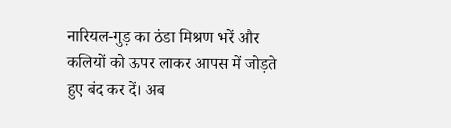नारियल-गुड़ का ठंडा मिश्रण भरें और कलियों को ऊपर लाकर आपस में जोड़ते हुए बंद कर दें। अब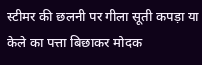स्टीमर की छलनी पर गीला सूती कपड़ा या केले का पत्ता बिछाकर मोदक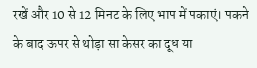रखें और 10 से 12 मिनट के लिए भाप में पकाएं। पकने के बाद ऊपर से थोड़ा सा केसर का दूध या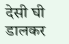देसी घी डालकर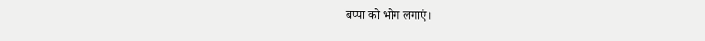बप्पा को भोग लगाएं।